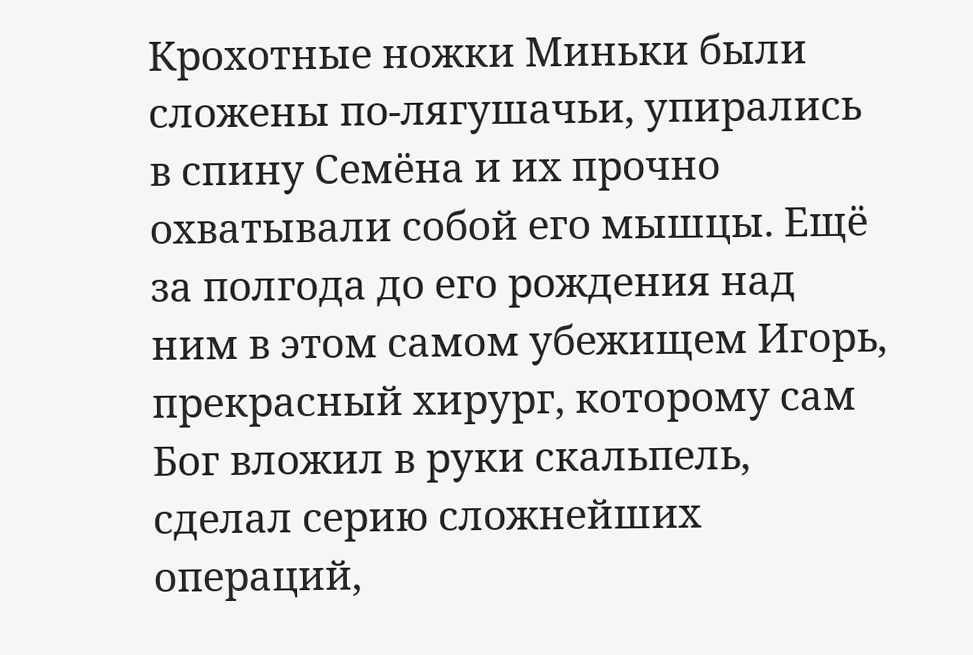Крохотные ножки Миньки были сложены по-лягушачьи, упирались в спину Семёна и их прочно охватывали собой его мышцы. Ещё за полгода до его рождения над ним в этом самом убежищем Игорь, прекрасный хирург, которому сам Бог вложил в руки скальпель, сделал серию сложнейших операций,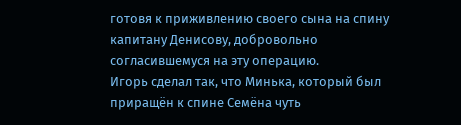готовя к приживлению своего сына на спину капитану Денисову, добровольно согласившемуся на эту операцию.
Игорь сделал так, что Минька, который был приращён к спине Семёна чуть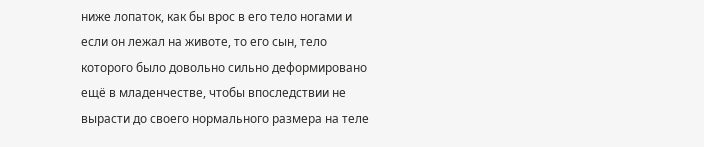ниже лопаток, как бы врос в его тело ногами и если он лежал на животе, то его сын, тело которого было довольно сильно деформировано ещё в младенчестве, чтобы впоследствии не вырасти до своего нормального размера на теле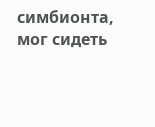симбионта, мог сидеть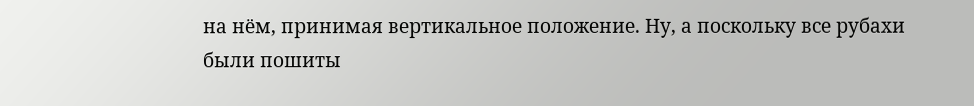на нём, принимая вертикальное положение. Ну, а поскольку все рубахи были пошиты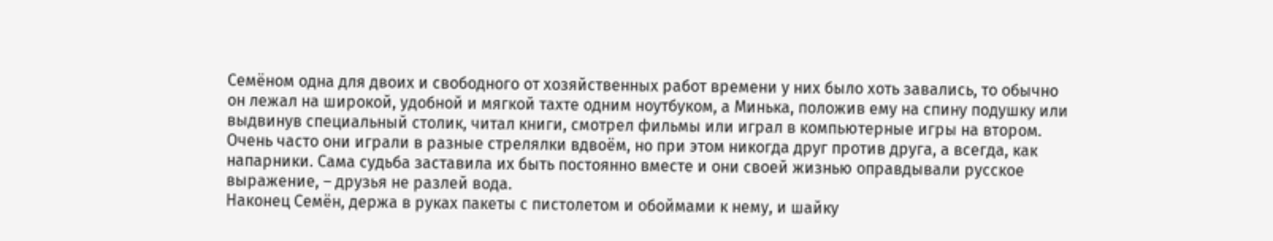Семёном одна для двоих и свободного от хозяйственных работ времени у них было хоть завались, то обычно он лежал на широкой, удобной и мягкой тахте одним ноутбуком, а Минька, положив ему на спину подушку или выдвинув специальный столик, читал книги, смотрел фильмы или играл в компьютерные игры на втором.
Очень часто они играли в разные стрелялки вдвоём, но при этом никогда друг против друга, а всегда, как напарники. Сама судьба заставила их быть постоянно вместе и они своей жизнью оправдывали русское выражение, – друзья не разлей вода.
Наконец Семён, держа в руках пакеты с пистолетом и обоймами к нему, и шайку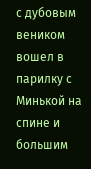с дубовым веником вошел в парилку с Минькой на спине и большим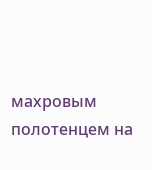махровым полотенцем на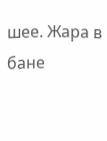шее. Жара в бане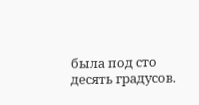была под сто десять градусов.